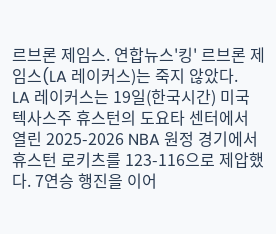르브론 제임스. 연합뉴스'킹' 르브론 제임스(LA 레이커스)는 죽지 않았다.
LA 레이커스는 19일(한국시간) 미국 텍사스주 휴스턴의 도요타 센터에서 열린 2025-2026 NBA 원정 경기에서 휴스턴 로키츠를 123-116으로 제압했다. 7연승 행진을 이어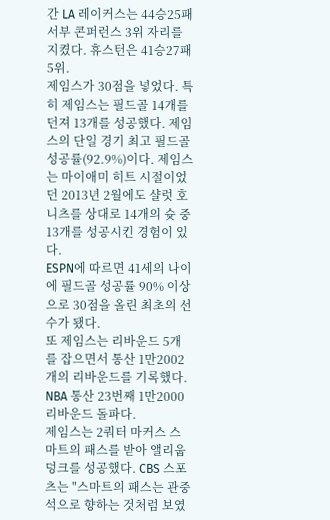간 LA 레이커스는 44승25패 서부 콘퍼런스 3위 자리를 지켰다. 휴스턴은 41승27패 5위.
제임스가 30점을 넣었다. 특히 제임스는 필드골 14개를 던져 13개를 성공했다. 제임스의 단일 경기 최고 필드골 성공률(92.9%)이다. 제임스는 마이애미 히트 시절이었던 2013년 2월에도 샬럿 호니츠를 상대로 14개의 슛 중 13개를 성공시킨 경험이 있다.
ESPN에 따르면 41세의 나이에 필드골 성공률 90% 이상으로 30점을 올린 최초의 선수가 됐다.
또 제임스는 리바운드 5개를 잡으면서 통산 1만2002개의 리바운드를 기록했다. NBA 통산 23번째 1만2000리바운드 돌파다.
제임스는 2쿼터 마커스 스마트의 패스를 받아 앨리웁 덩크를 성공했다. CBS 스포츠는 "스마트의 패스는 관중석으로 향하는 것처럼 보였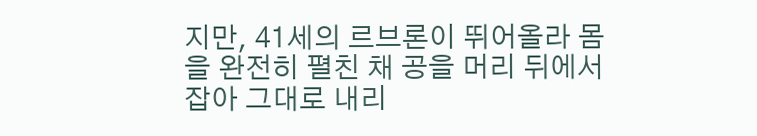지만, 41세의 르브론이 뛰어올라 몸을 완전히 펼친 채 공을 머리 뒤에서 잡아 그대로 내리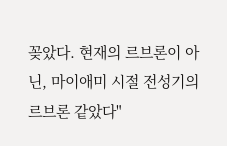꽂았다. 현재의 르브론이 아닌, 마이애미 시절 전성기의 르브론 같았다"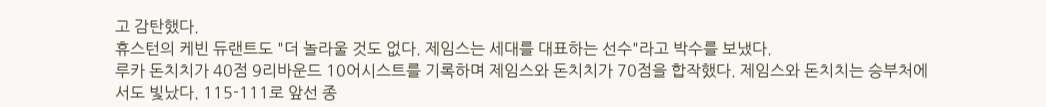고 감탄했다.
휴스턴의 케빈 듀랜트도 "더 놀라울 것도 없다. 제임스는 세대를 대표하는 선수"라고 박수를 보냈다.
루카 돈치치가 40점 9리바운드 10어시스트를 기록하며 제임스와 돈치치가 70점을 합작했다. 제임스와 돈치치는 승부처에서도 빛났다. 115-111로 앞선 종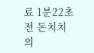료 1분22초 전 돈치치의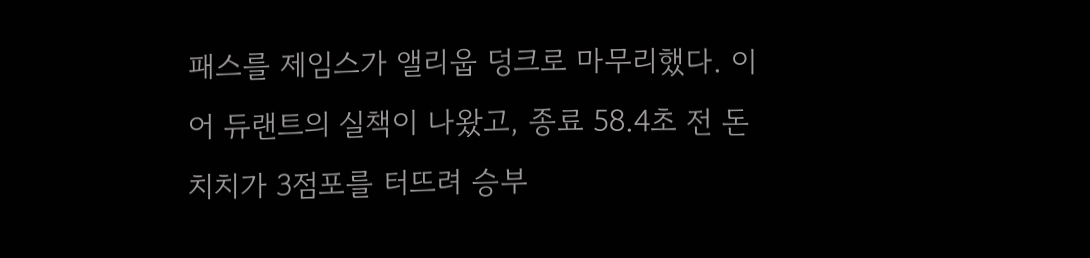패스를 제임스가 앨리웁 덩크로 마무리했다. 이어 듀랜트의 실책이 나왔고, 종료 58.4초 전 돈치치가 3점포를 터뜨려 승부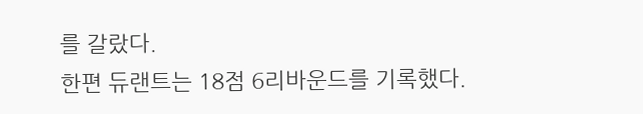를 갈랐다.
한편 듀랜트는 18점 6리바운드를 기록했다.